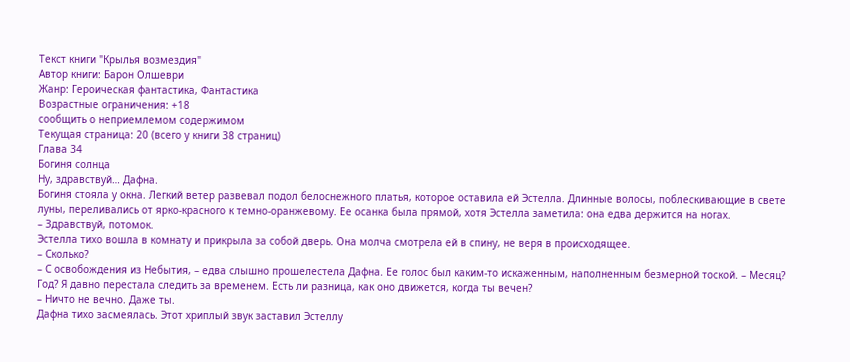Текст книги "Крылья возмездия"
Автор книги: Барон Олшеври
Жанр: Героическая фантастика, Фантастика
Возрастные ограничения: +18
сообщить о неприемлемом содержимом
Текущая страница: 20 (всего у книги 38 страниц)
Глава 34
Богиня солнца
Ну, здравствуй… Дафна.
Богиня стояла у окна. Легкий ветер развевал подол белоснежного платья, которое оставила ей Эстелла. Длинные волосы, поблескивающие в свете луны, переливались от ярко-красного к темно-оранжевому. Ее осанка была прямой, хотя Эстелла заметила: она едва держится на ногах.
– Здравствуй, потомок.
Эстелла тихо вошла в комнату и прикрыла за собой дверь. Она молча смотрела ей в спину, не веря в происходящее.
– Сколько?
– С освобождения из Небытия, – едва слышно прошелестела Дафна. Ее голос был каким-то искаженным, наполненным безмерной тоской. – Месяц? Год? Я давно перестала следить за временем. Есть ли разница, как оно движется, когда ты вечен?
– Ничто не вечно. Даже ты.
Дафна тихо засмеялась. Этот хриплый звук заставил Эстеллу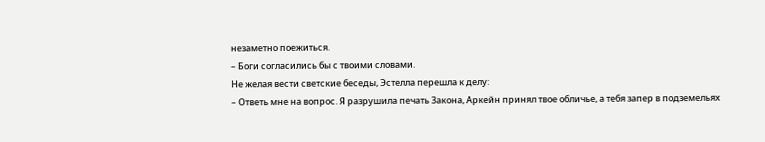незаметно поежиться.
– Боги согласились бы с твоими словами.
Не желая вести светские беседы, Эстелла перешла к делу:
– Ответь мне на вопрос. Я разрушила печать Закона, Аркейн принял твое обличье, а тебя запер в подземельях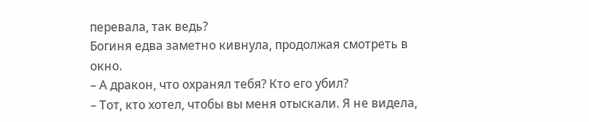перевала, так ведь?
Богиня едва заметно кивнула, продолжая смотреть в окно.
– А дракон, что охранял тебя? Кто его убил?
– Тот, кто хотел, чтобы вы меня отыскали. Я не видела,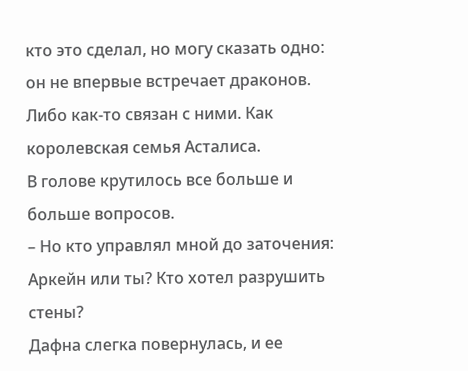кто это сделал, но могу сказать одно: он не впервые встречает драконов. Либо как-то связан с ними. Как королевская семья Асталиса.
В голове крутилось все больше и больше вопросов.
– Но кто управлял мной до заточения: Аркейн или ты? Кто хотел разрушить стены?
Дафна слегка повернулась, и ее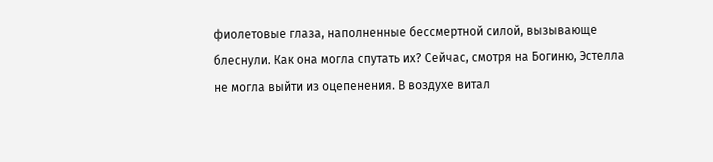фиолетовые глаза, наполненные бессмертной силой, вызывающе блеснули. Как она могла спутать их? Сейчас, смотря на Богиню, Эстелла не могла выйти из оцепенения. В воздухе витал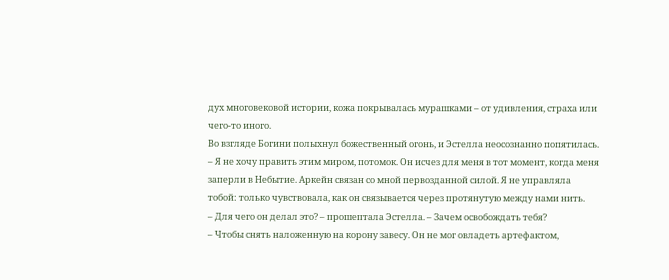дух многовековой истории, кожа покрывалась мурашками – от удивления, страха или чего-то иного.
Во взгляде Богини полыхнул божественный огонь, и Эстелла неосознанно попятилась.
– Я не хочу править этим миром, потомок. Он исчез для меня в тот момент, когда меня заперли в Небытие. Аркейн связан со мной первозданной силой. Я не управляла тобой: только чувствовала, как он связывается через протянутую между нами нить.
– Для чего он делал это? – прошептала Эстелла. – Зачем освобождать тебя?
– Чтобы снять наложенную на корону завесу. Он не мог овладеть артефактом,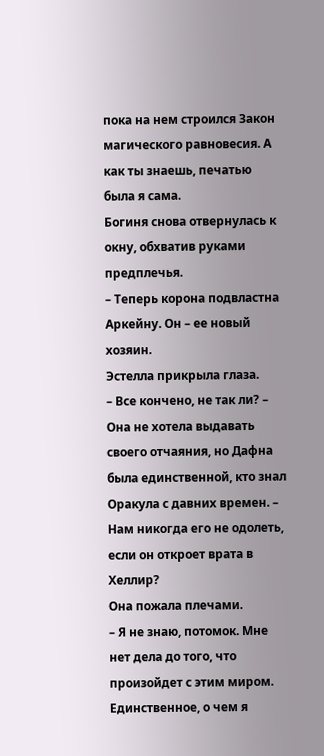пока на нем строился Закон магического равновесия. А как ты знаешь, печатью была я сама.
Богиня снова отвернулась к окну, обхватив руками предплечья.
– Теперь корона подвластна Аркейну. Он – ее новый хозяин.
Эстелла прикрыла глаза.
– Все кончено, не так ли? – Она не хотела выдавать своего отчаяния, но Дафна была единственной, кто знал Оракула с давних времен. – Нам никогда его не одолеть, если он откроет врата в Хеллир?
Она пожала плечами.
– Я не знаю, потомок. Мне нет дела до того, что произойдет с этим миром. Единственное, о чем я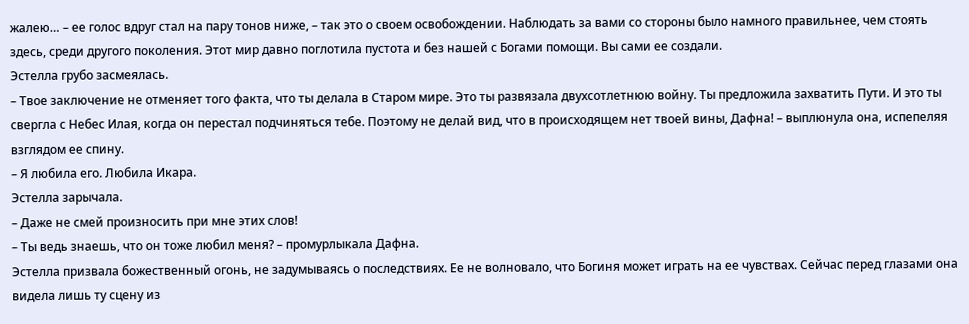жалею… – ее голос вдруг стал на пару тонов ниже, – так это о своем освобождении. Наблюдать за вами со стороны было намного правильнее, чем стоять здесь, среди другого поколения. Этот мир давно поглотила пустота и без нашей с Богами помощи. Вы сами ее создали.
Эстелла грубо засмеялась.
– Твое заключение не отменяет того факта, что ты делала в Старом мире. Это ты развязала двухсотлетнюю войну. Ты предложила захватить Пути. И это ты свергла с Небес Илая, когда он перестал подчиняться тебе. Поэтому не делай вид, что в происходящем нет твоей вины, Дафна! – выплюнула она, испепеляя взглядом ее спину.
– Я любила его. Любила Икара.
Эстелла зарычала.
– Даже не смей произносить при мне этих слов!
– Ты ведь знаешь, что он тоже любил меня? – промурлыкала Дафна.
Эстелла призвала божественный огонь, не задумываясь о последствиях. Ее не волновало, что Богиня может играть на ее чувствах. Сейчас перед глазами она видела лишь ту сцену из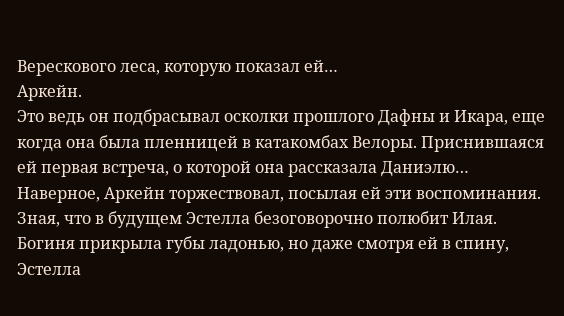Верескового леса, которую показал ей…
Аркейн.
Это ведь он подбрасывал осколки прошлого Дафны и Икара, еще когда она была пленницей в катакомбах Велоры. Приснившаяся ей первая встреча, о которой она рассказала Даниэлю… Наверное, Аркейн торжествовал, посылая ей эти воспоминания. Зная, что в будущем Эстелла безоговорочно полюбит Илая.
Богиня прикрыла губы ладонью, но даже смотря ей в спину, Эстелла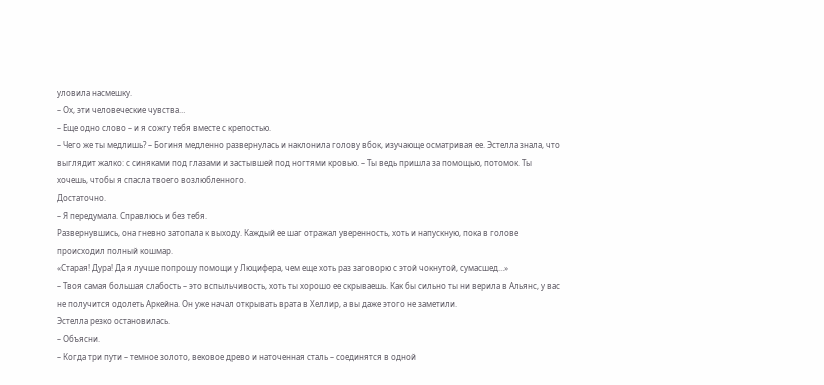уловила насмешку.
– Ох, эти человеческие чувства…
– Еще одно слово – и я сожгу тебя вместе с крепостью.
– Чего же ты медлишь? – Богиня медленно развернулась и наклонила голову вбок, изучающе осматривая ее. Эстелла знала, что выглядит жалко: с синяками под глазами и застывшей под ногтями кровью. – Ты ведь пришла за помощью, потомок. Ты хочешь, чтобы я спасла твоего возлюбленного.
Достаточно.
– Я передумала. Справлюсь и без тебя.
Развернувшись, она гневно затопала к выходу. Каждый ее шаг отражал уверенность, хоть и напускную, пока в голове происходил полный кошмар.
«Старая! Дура! Да я лучше попрошу помощи у Люцифера, чем еще хоть раз заговорю с этой чокнутой, сумасшед…»
– Твоя самая большая слабость – это вспыльчивость, хоть ты хорошо ее скрываешь. Как бы сильно ты ни верила в Альянс, у вас не получится одолеть Аркейна. Он уже начал открывать врата в Хеллир, а вы даже этого не заметили.
Эстелла резко остановилась.
– Объясни.
– Когда три пути – темное золото, вековое древо и наточенная сталь – соединятся в одной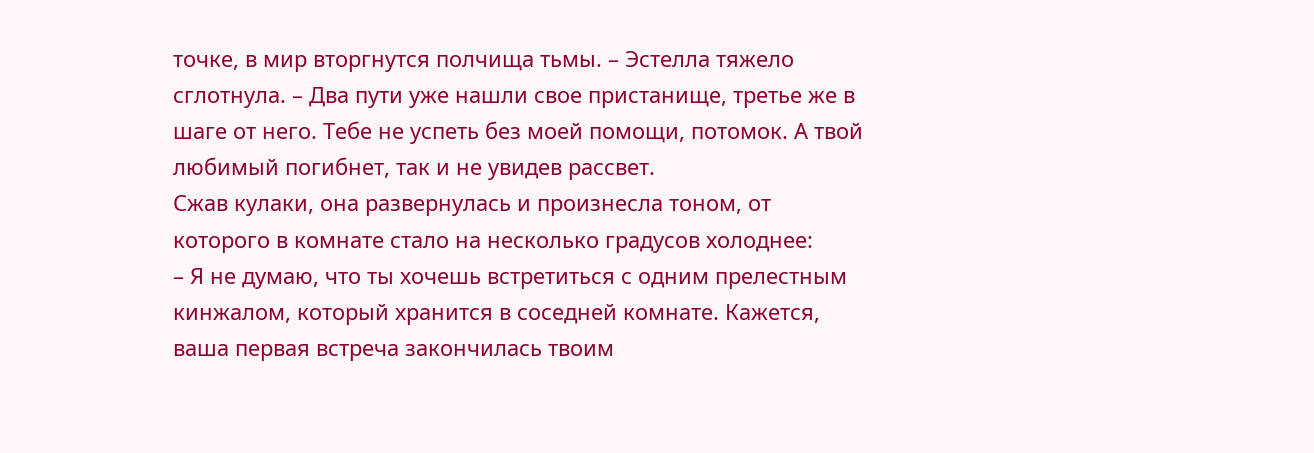точке, в мир вторгнутся полчища тьмы. – Эстелла тяжело сглотнула. – Два пути уже нашли свое пристанище, третье же в шаге от него. Тебе не успеть без моей помощи, потомок. А твой любимый погибнет, так и не увидев рассвет.
Сжав кулаки, она развернулась и произнесла тоном, от которого в комнате стало на несколько градусов холоднее:
– Я не думаю, что ты хочешь встретиться с одним прелестным кинжалом, который хранится в соседней комнате. Кажется, ваша первая встреча закончилась твоим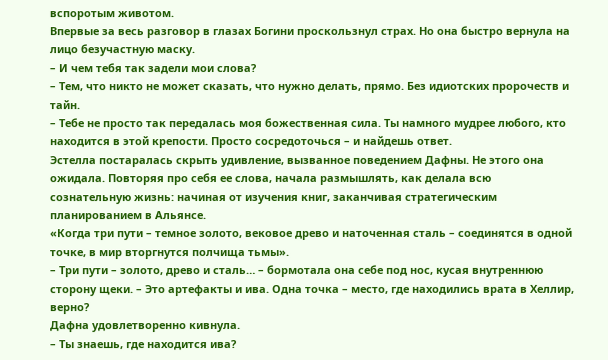вспоротым животом.
Впервые за весь разговор в глазах Богини проскользнул страх. Но она быстро вернула на лицо безучастную маску.
– И чем тебя так задели мои слова?
– Тем, что никто не может сказать, что нужно делать, прямо. Без идиотских пророчеств и тайн.
– Тебе не просто так передалась моя божественная сила. Ты намного мудрее любого, кто находится в этой крепости. Просто сосредоточься – и найдешь ответ.
Эстелла постаралась скрыть удивление, вызванное поведением Дафны. Не этого она ожидала. Повторяя про себя ее слова, начала размышлять, как делала всю сознательную жизнь: начиная от изучения книг, заканчивая стратегическим планированием в Альянсе.
«Когда три пути – темное золото, вековое древо и наточенная сталь – соединятся в одной точке, в мир вторгнутся полчища тьмы».
– Три пути – золото, древо и сталь… – бормотала она себе под нос, кусая внутреннюю сторону щеки. – Это артефакты и ива. Одна точка – место, где находились врата в Хеллир, верно?
Дафна удовлетворенно кивнула.
– Ты знаешь, где находится ива?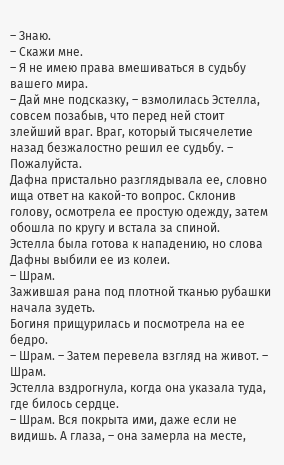– Знаю.
– Скажи мне.
– Я не имею права вмешиваться в судьбу вашего мира.
– Дай мне подсказку, – взмолилась Эстелла, совсем позабыв, что перед ней стоит злейший враг. Враг, который тысячелетие назад безжалостно решил ее судьбу. – Пожалуйста.
Дафна пристально разглядывала ее, словно ища ответ на какой-то вопрос. Склонив голову, осмотрела ее простую одежду, затем обошла по кругу и встала за спиной.
Эстелла была готова к нападению, но слова Дафны выбили ее из колеи.
– Шрам.
Зажившая рана под плотной тканью рубашки начала зудеть.
Богиня прищурилась и посмотрела на ее бедро.
– Шрам. – Затем перевела взгляд на живот. – Шрам.
Эстелла вздрогнула, когда она указала туда, где билось сердце.
– Шрам. Вся покрыта ими, даже если не видишь. А глаза, – она замерла на месте,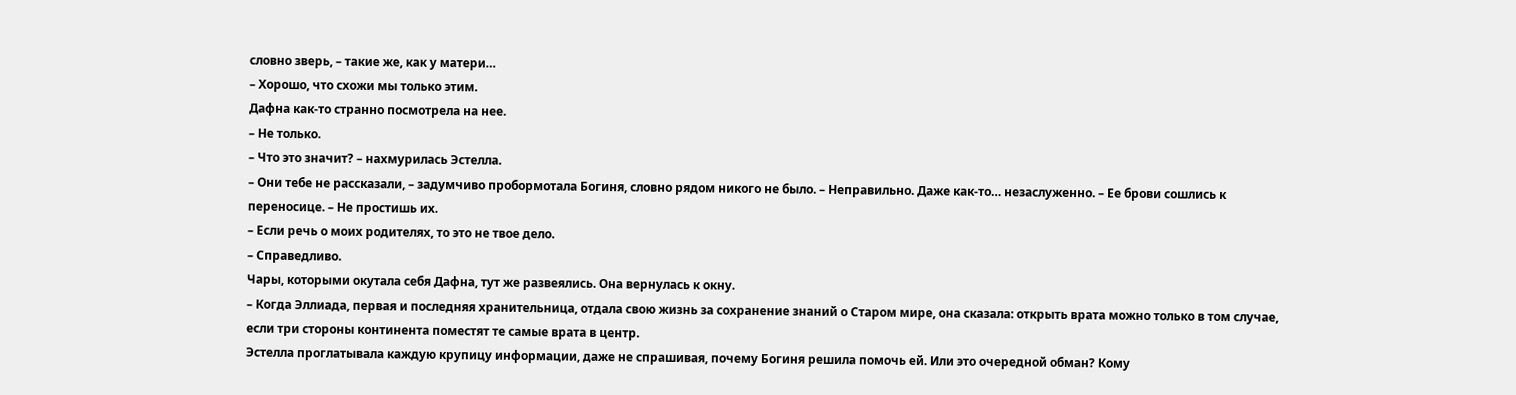словно зверь, – такие же, как у матери…
– Хорошо, что схожи мы только этим.
Дафна как-то странно посмотрела на нее.
– Не только.
– Что это значит? – нахмурилась Эстелла.
– Они тебе не рассказали, – задумчиво пробормотала Богиня, словно рядом никого не было. – Неправильно. Даже как-то… незаслуженно. – Ее брови сошлись к переносице. – Не простишь их.
– Если речь о моих родителях, то это не твое дело.
– Справедливо.
Чары, которыми окутала себя Дафна, тут же развеялись. Она вернулась к окну.
– Когда Эллиада, первая и последняя хранительница, отдала свою жизнь за сохранение знаний о Старом мире, она сказала: открыть врата можно только в том случае, если три стороны континента поместят те самые врата в центр.
Эстелла проглатывала каждую крупицу информации, даже не спрашивая, почему Богиня решила помочь ей. Или это очередной обман? Кому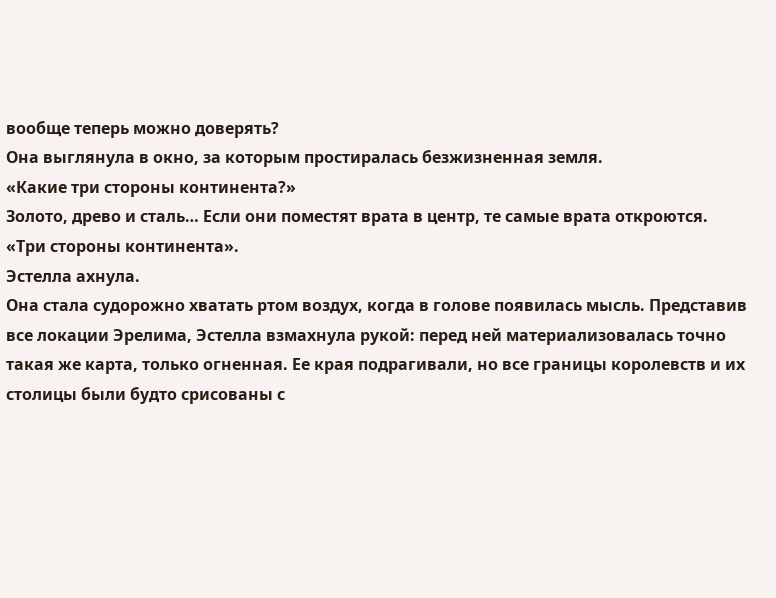вообще теперь можно доверять?
Она выглянула в окно, за которым простиралась безжизненная земля.
«Какие три стороны континента?»
Золото, древо и сталь… Если они поместят врата в центр, те самые врата откроются.
«Три стороны континента».
Эстелла ахнула.
Она стала судорожно хватать ртом воздух, когда в голове появилась мысль. Представив все локации Эрелима, Эстелла взмахнула рукой: перед ней материализовалась точно такая же карта, только огненная. Ее края подрагивали, но все границы королевств и их столицы были будто срисованы с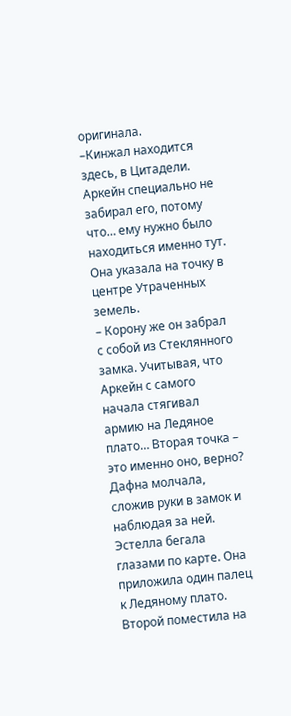оригинала.
–Кинжал находится здесь, в Цитадели. Аркейн специально не забирал его, потому что… ему нужно было находиться именно тут.
Она указала на точку в центре Утраченных земель.
– Корону же он забрал с собой из Стеклянного замка. Учитывая, что Аркейн с самого начала стягивал армию на Ледяное плато… Вторая точка – это именно оно, верно?
Дафна молчала, сложив руки в замок и наблюдая за ней. Эстелла бегала глазами по карте. Она приложила один палец к Ледяному плато. Второй поместила на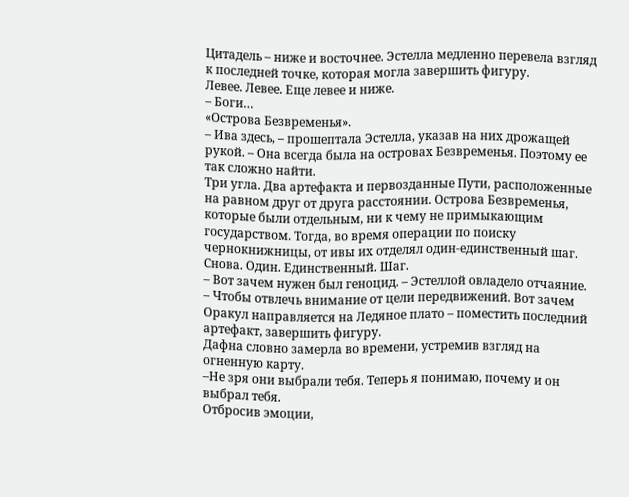Цитадель – ниже и восточнее. Эстелла медленно перевела взгляд к последней точке, которая могла завершить фигуру.
Левее. Левее. Еще левее и ниже.
– Боги…
«Острова Безвременья».
– Ива здесь, – прошептала Эстелла, указав на них дрожащей рукой. – Она всегда была на островах Безвременья. Поэтому ее так сложно найти.
Три угла. Два артефакта и первозданные Пути, расположенные на равном друг от друга расстоянии. Острова Безвременья, которые были отдельным, ни к чему не примыкающим государством. Тогда, во время операции по поиску чернокнижницы, от ивы их отделял один-единственный шаг.
Снова. Один. Единственный. Шаг.
– Вот зачем нужен был геноцид. – Эстеллой овладело отчаяние. – Чтобы отвлечь внимание от цели передвижений. Вот зачем Оракул направляется на Ледяное плато – поместить последний артефакт, завершить фигуру.
Дафна словно замерла во времени, устремив взгляд на огненную карту.
–Не зря они выбрали тебя. Теперь я понимаю, почему и он выбрал тебя.
Отбросив эмоции,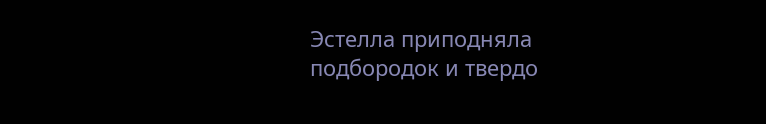Эстелла приподняла подбородок и твердо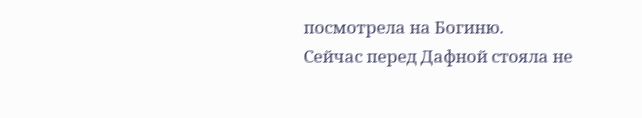посмотрела на Богиню.
Сейчас перед Дафной стояла не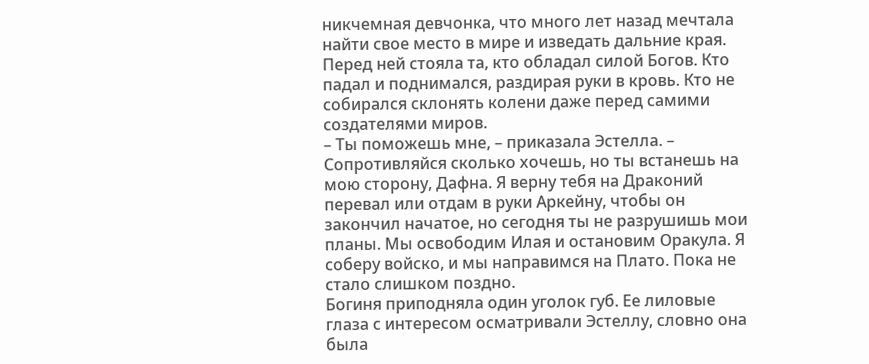никчемная девчонка, что много лет назад мечтала найти свое место в мире и изведать дальние края. Перед ней стояла та, кто обладал силой Богов. Кто падал и поднимался, раздирая руки в кровь. Кто не собирался склонять колени даже перед самими создателями миров.
– Ты поможешь мне, – приказала Эстелла. – Сопротивляйся сколько хочешь, но ты встанешь на мою сторону, Дафна. Я верну тебя на Драконий перевал или отдам в руки Аркейну, чтобы он закончил начатое, но сегодня ты не разрушишь мои планы. Мы освободим Илая и остановим Оракула. Я соберу войско, и мы направимся на Плато. Пока не стало слишком поздно.
Богиня приподняла один уголок губ. Ее лиловые глаза с интересом осматривали Эстеллу, словно она была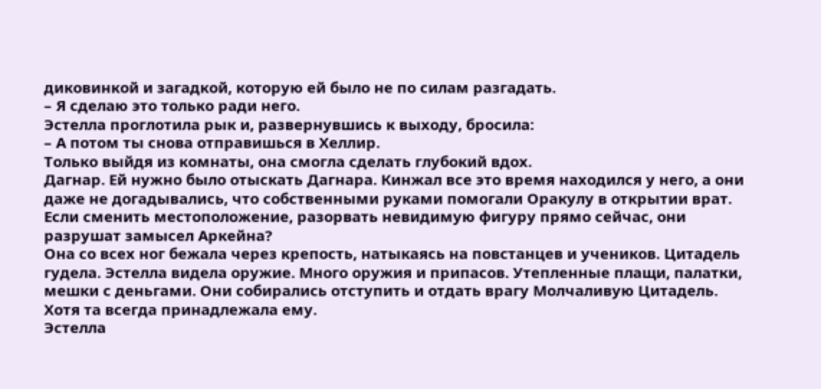диковинкой и загадкой, которую ей было не по силам разгадать.
– Я сделаю это только ради него.
Эстелла проглотила рык и, развернувшись к выходу, бросила:
– А потом ты снова отправишься в Хеллир.
Только выйдя из комнаты, она смогла сделать глубокий вдох.
Дагнар. Ей нужно было отыскать Дагнара. Кинжал все это время находился у него, а они даже не догадывались, что собственными руками помогали Оракулу в открытии врат. Если сменить местоположение, разорвать невидимую фигуру прямо сейчас, они разрушат замысел Аркейна?
Она со всех ног бежала через крепость, натыкаясь на повстанцев и учеников. Цитадель гудела. Эстелла видела оружие. Много оружия и припасов. Утепленные плащи, палатки, мешки с деньгами. Они собирались отступить и отдать врагу Молчаливую Цитадель.
Хотя та всегда принадлежала ему.
Эстелла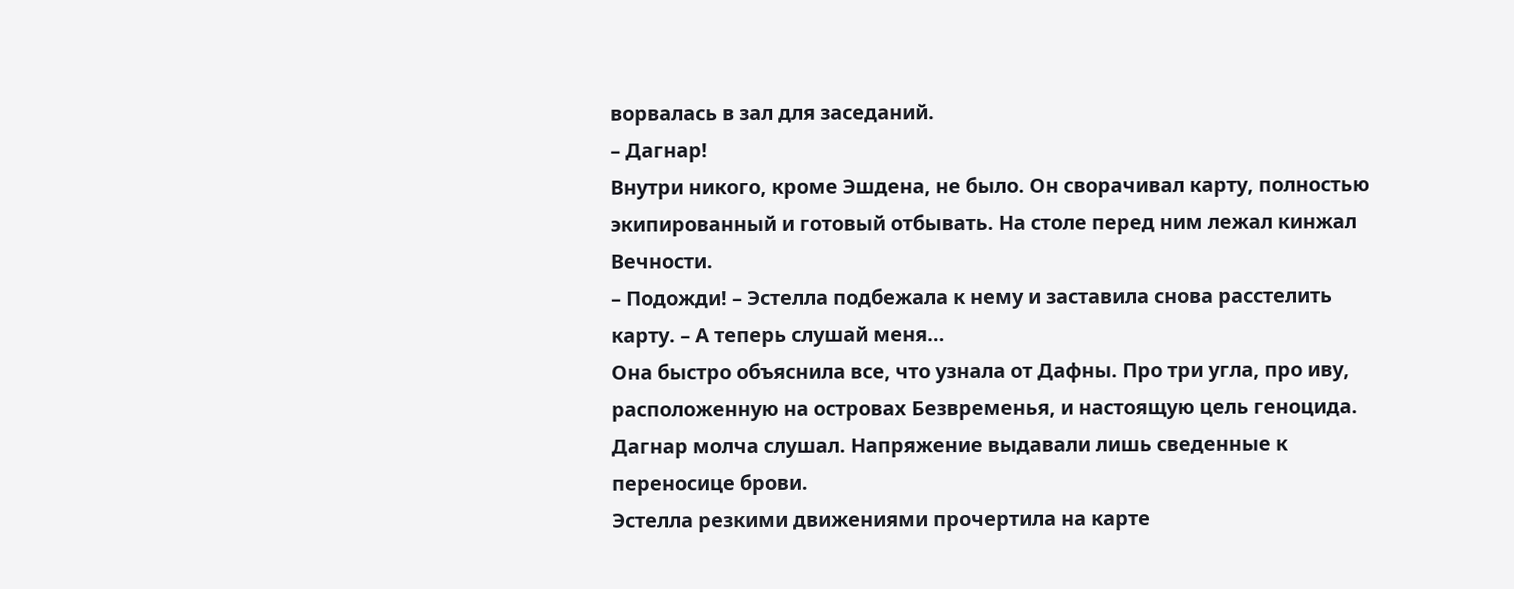ворвалась в зал для заседаний.
– Дагнар!
Внутри никого, кроме Эшдена, не было. Он сворачивал карту, полностью экипированный и готовый отбывать. На столе перед ним лежал кинжал Вечности.
– Подожди! – Эстелла подбежала к нему и заставила снова расстелить карту. – А теперь слушай меня…
Она быстро объяснила все, что узнала от Дафны. Про три угла, про иву, расположенную на островах Безвременья, и настоящую цель геноцида. Дагнар молча слушал. Напряжение выдавали лишь сведенные к переносице брови.
Эстелла резкими движениями прочертила на карте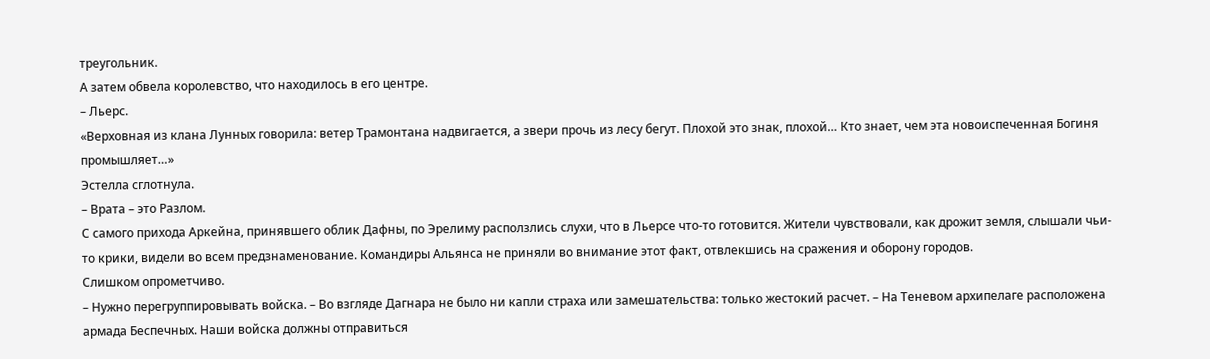треугольник.
А затем обвела королевство, что находилось в его центре.
– Льерс.
«Верховная из клана Лунных говорила: ветер Трамонтана надвигается, а звери прочь из лесу бегут. Плохой это знак, плохой… Кто знает, чем эта новоиспеченная Богиня промышляет…»
Эстелла сглотнула.
– Врата – это Разлом.
С самого прихода Аркейна, принявшего облик Дафны, по Эрелиму расползлись слухи, что в Льерсе что-то готовится. Жители чувствовали, как дрожит земля, слышали чьи-то крики, видели во всем предзнаменование. Командиры Альянса не приняли во внимание этот факт, отвлекшись на сражения и оборону городов.
Слишком опрометчиво.
– Нужно перегруппировывать войска. – Во взгляде Дагнара не было ни капли страха или замешательства: только жестокий расчет. – На Теневом архипелаге расположена армада Беспечных. Наши войска должны отправиться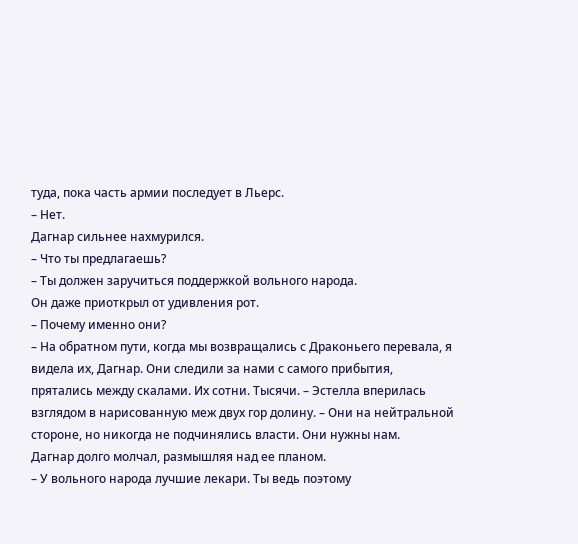туда, пока часть армии последует в Льерс.
– Нет.
Дагнар сильнее нахмурился.
– Что ты предлагаешь?
– Ты должен заручиться поддержкой вольного народа.
Он даже приоткрыл от удивления рот.
– Почему именно они?
– На обратном пути, когда мы возвращались с Драконьего перевала, я видела их, Дагнар. Они следили за нами с самого прибытия, прятались между скалами. Их сотни. Тысячи. – Эстелла вперилась взглядом в нарисованную меж двух гор долину. – Они на нейтральной стороне, но никогда не подчинялись власти. Они нужны нам.
Дагнар долго молчал, размышляя над ее планом.
– У вольного народа лучшие лекари. Ты ведь поэтому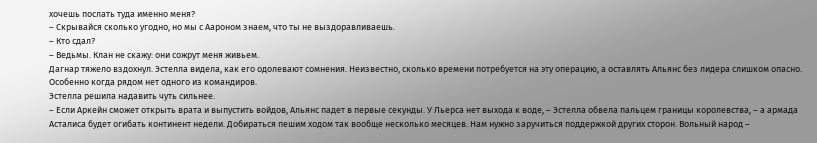хочешь послать туда именно меня?
– Скрывайся сколько угодно, но мы с Аароном знаем, что ты не выздоравливаешь.
– Кто сдал?
– Ведьмы. Клан не скажу: они сожрут меня живьем.
Дагнар тяжело вздохнул. Эстелла видела, как его одолевают сомнения. Неизвестно, сколько времени потребуется на эту операцию, а оставлять Альянс без лидера слишком опасно. Особенно когда рядом нет одного из командиров.
Эстелла решила надавить чуть сильнее.
– Если Аркейн сможет открыть врата и выпустить войдов, Альянс падет в первые секунды. У Льерса нет выхода к воде, – Эстелла обвела пальцем границы королевства, – а армада Асталиса будет огибать континент недели. Добираться пешим ходом так вообще несколько месяцев. Нам нужно заручиться поддержкой других сторон. Вольный народ –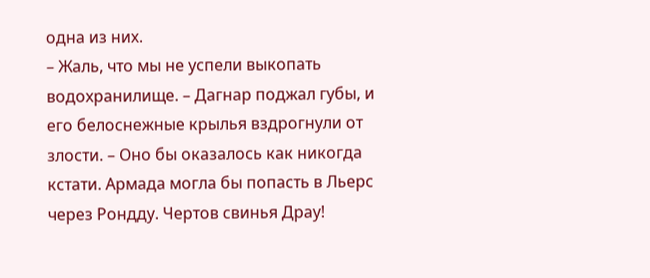одна из них.
– Жаль, что мы не успели выкопать водохранилище. – Дагнар поджал губы, и его белоснежные крылья вздрогнули от злости. – Оно бы оказалось как никогда кстати. Армада могла бы попасть в Льерс через Рондду. Чертов свинья Драу!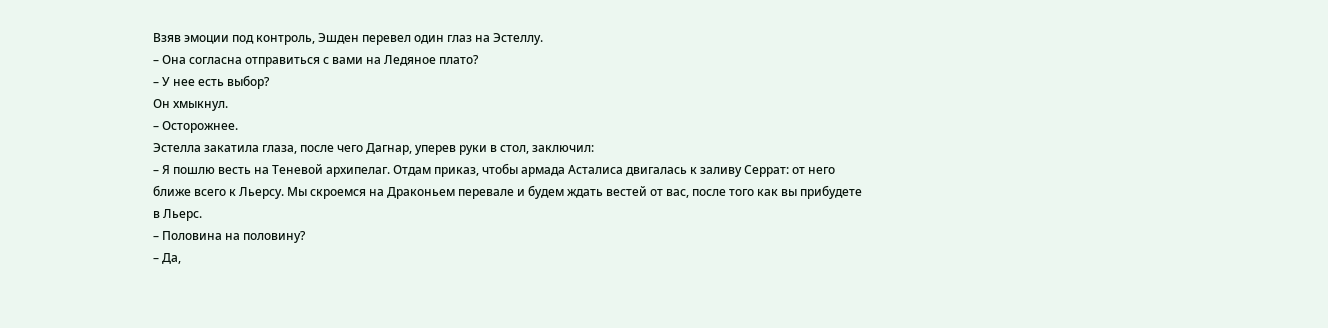Взяв эмоции под контроль, Эшден перевел один глаз на Эстеллу.
– Она согласна отправиться с вами на Ледяное плато?
– У нее есть выбор?
Он хмыкнул.
– Осторожнее.
Эстелла закатила глаза, после чего Дагнар, уперев руки в стол, заключил:
– Я пошлю весть на Теневой архипелаг. Отдам приказ, чтобы армада Асталиса двигалась к заливу Серрат: от него ближе всего к Льерсу. Мы скроемся на Драконьем перевале и будем ждать вестей от вас, после того как вы прибудете в Льерс.
– Половина на половину?
– Да,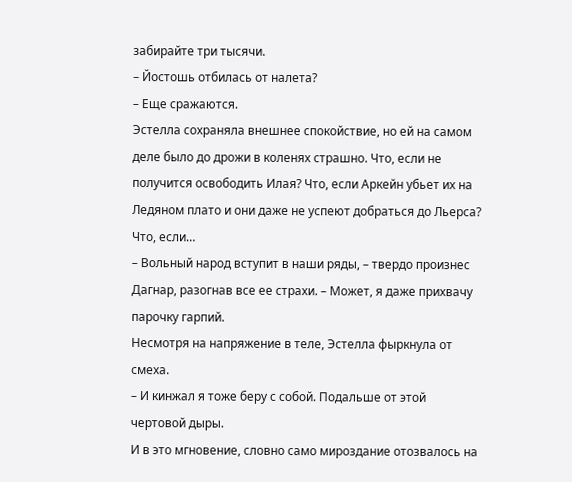забирайте три тысячи.
– Йостошь отбилась от налета?
– Еще сражаются.
Эстелла сохраняла внешнее спокойствие, но ей на самом деле было до дрожи в коленях страшно. Что, если не получится освободить Илая? Что, если Аркейн убьет их на Ледяном плато и они даже не успеют добраться до Льерса? Что, если…
– Вольный народ вступит в наши ряды, – твердо произнес Дагнар, разогнав все ее страхи. – Может, я даже прихвачу парочку гарпий.
Несмотря на напряжение в теле, Эстелла фыркнула от смеха.
– И кинжал я тоже беру с собой. Подальше от этой чертовой дыры.
И в это мгновение, словно само мироздание отозвалось на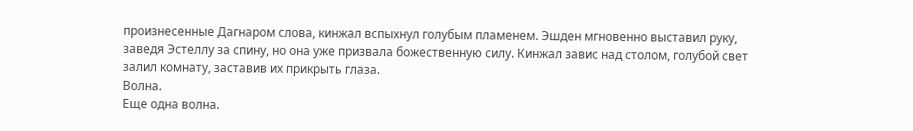произнесенные Дагнаром слова, кинжал вспыхнул голубым пламенем. Эшден мгновенно выставил руку, заведя Эстеллу за спину, но она уже призвала божественную силу. Кинжал завис над столом, голубой свет залил комнату, заставив их прикрыть глаза.
Волна.
Еще одна волна.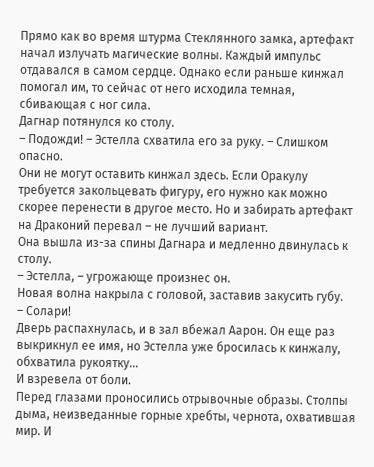Прямо как во время штурма Стеклянного замка, артефакт начал излучать магические волны. Каждый импульс отдавался в самом сердце. Однако если раньше кинжал помогал им, то сейчас от него исходила темная, сбивающая с ног сила.
Дагнар потянулся ко столу.
– Подожди! – Эстелла схватила его за руку. – Слишком опасно.
Они не могут оставить кинжал здесь. Если Оракулу требуется закольцевать фигуру, его нужно как можно скорее перенести в другое место. Но и забирать артефакт на Драконий перевал – не лучший вариант.
Она вышла из-за спины Дагнара и медленно двинулась к столу.
– Эстелла, – угрожающе произнес он.
Новая волна накрыла с головой, заставив закусить губу.
– Солари!
Дверь распахнулась, и в зал вбежал Аарон. Он еще раз выкрикнул ее имя, но Эстелла уже бросилась к кинжалу, обхватила рукоятку…
И взревела от боли.
Перед глазами проносились отрывочные образы. Столпы дыма, неизведанные горные хребты, чернота, охватившая мир. И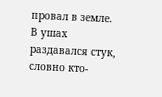провал в земле. В ушах раздавался стук, словно кто-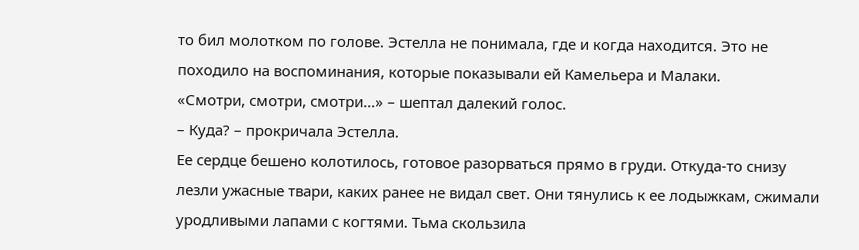то бил молотком по голове. Эстелла не понимала, где и когда находится. Это не походило на воспоминания, которые показывали ей Камельера и Малаки.
«Смотри, смотри, смотри…» – шептал далекий голос.
– Куда? – прокричала Эстелла.
Ее сердце бешено колотилось, готовое разорваться прямо в груди. Откуда-то снизу лезли ужасные твари, каких ранее не видал свет. Они тянулись к ее лодыжкам, сжимали уродливыми лапами с когтями. Тьма скользила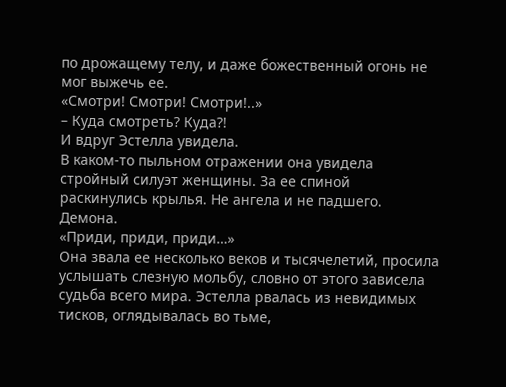по дрожащему телу, и даже божественный огонь не мог выжечь ее.
«Смотри! Смотри! Смотри!..»
– Куда смотреть? Куда?!
И вдруг Эстелла увидела.
В каком-то пыльном отражении она увидела стройный силуэт женщины. За ее спиной раскинулись крылья. Не ангела и не падшего.
Демона.
«Приди, приди, приди…»
Она звала ее несколько веков и тысячелетий, просила услышать слезную мольбу, словно от этого зависела судьба всего мира. Эстелла рвалась из невидимых тисков, оглядывалась во тьме,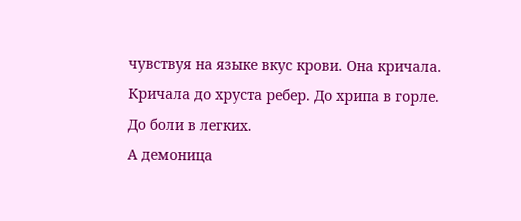чувствуя на языке вкус крови. Она кричала. Кричала до хруста ребер. До хрипа в горле. До боли в легких.
А демоница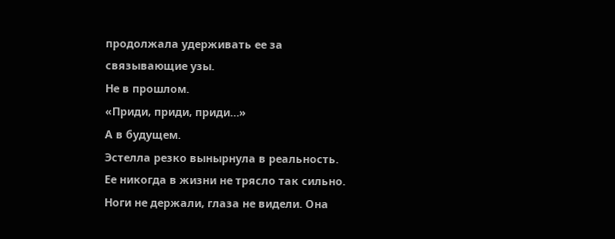продолжала удерживать ее за связывающие узы.
Не в прошлом.
«Приди, приди, приди…»
А в будущем.
Эстелла резко вынырнула в реальность.
Ее никогда в жизни не трясло так сильно. Ноги не держали, глаза не видели. Она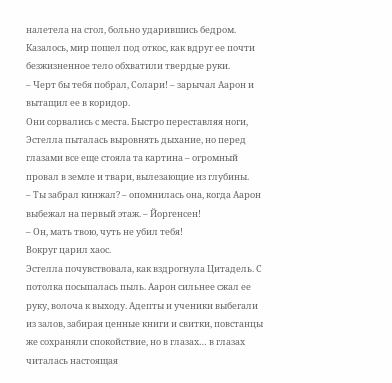налетела на стол, больно ударившись бедром. Казалось, мир пошел под откос, как вдруг ее почти безжизненное тело обхватили твердые руки.
– Черт бы тебя побрал, Солари! – зарычал Аарон и вытащил ее в коридор.
Они сорвались с места. Быстро переставляя ноги, Эстелла пыталась выровнять дыхание, но перед глазами все еще стояла та картина – огромный провал в земле и твари, вылезающие из глубины.
– Ты забрал кинжал? – опомнилась она, когда Аарон выбежал на первый этаж. – Йоргенсен!
– Он, мать твою, чуть не убил тебя!
Вокруг царил хаос.
Эстелла почувствовала, как вздрогнула Цитадель. С потолка посыпалась пыль. Аарон сильнее сжал ее руку, волоча к выходу. Адепты и ученики выбегали из залов, забирая ценные книги и свитки, повстанцы же сохраняли спокойствие, но в глазах… в глазах читалась настоящая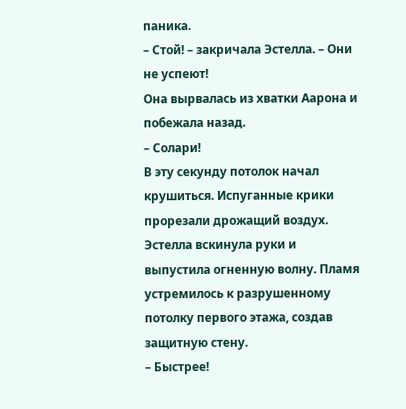паника.
– Стой! – закричала Эстелла. – Они не успеют!
Она вырвалась из хватки Аарона и побежала назад.
– Солари!
В эту секунду потолок начал крушиться. Испуганные крики прорезали дрожащий воздух. Эстелла вскинула руки и выпустила огненную волну. Пламя устремилось к разрушенному потолку первого этажа, создав защитную стену.
– Быстрее!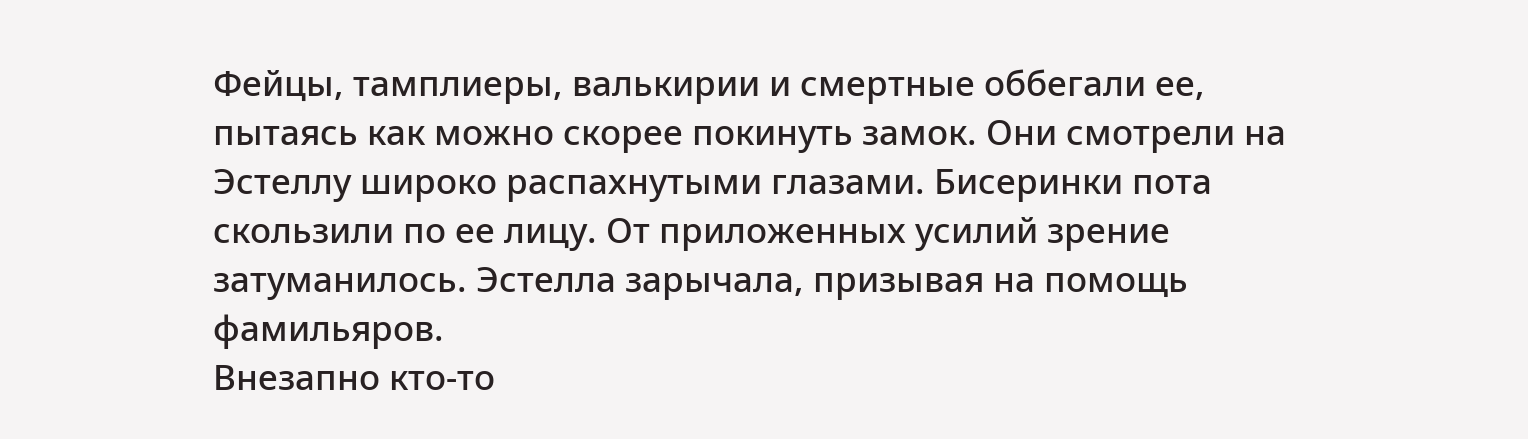Фейцы, тамплиеры, валькирии и смертные оббегали ее, пытаясь как можно скорее покинуть замок. Они смотрели на Эстеллу широко распахнутыми глазами. Бисеринки пота скользили по ее лицу. От приложенных усилий зрение затуманилось. Эстелла зарычала, призывая на помощь фамильяров.
Внезапно кто-то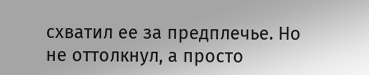схватил ее за предплечье. Но не оттолкнул, а просто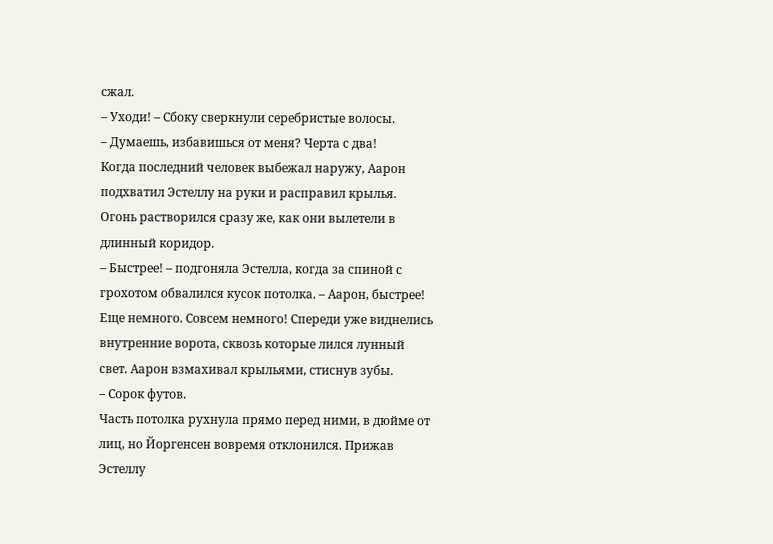сжал.
– Уходи! – Сбоку сверкнули серебристые волосы.
– Думаешь, избавишься от меня? Черта с два!
Когда последний человек выбежал наружу, Аарон подхватил Эстеллу на руки и расправил крылья. Огонь растворился сразу же, как они вылетели в длинный коридор.
– Быстрее! – подгоняла Эстелла, когда за спиной с грохотом обвалился кусок потолка. – Аарон, быстрее!
Еще немного. Совсем немного! Спереди уже виднелись внутренние ворота, сквозь которые лился лунный свет. Аарон взмахивал крыльями, стиснув зубы.
– Сорок футов.
Часть потолка рухнула прямо перед ними, в дюйме от лиц, но Йоргенсен вовремя отклонился. Прижав Эстеллу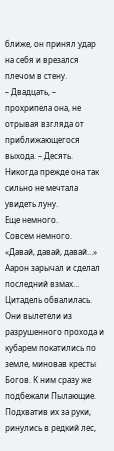ближе, он принял удар на себя и врезался плечом в стену.
– Двадцать, – прохрипела она, не отрывая взгляда от приближающегося выхода. – Десять.
Никогда прежде она так сильно не мечтала увидеть луну.
Еще немного.
Совсем немного.
«Давай, давай, давай…»
Аарон зарычал и сделал последний взмах…
Цитадель обвалилась.
Они вылетели из разрушенного прохода и кубарем покатились по земле, миновав кресты Богов. К ним сразу же подбежали Пылающие. Подхватив их за руки, ринулись в редкий лес,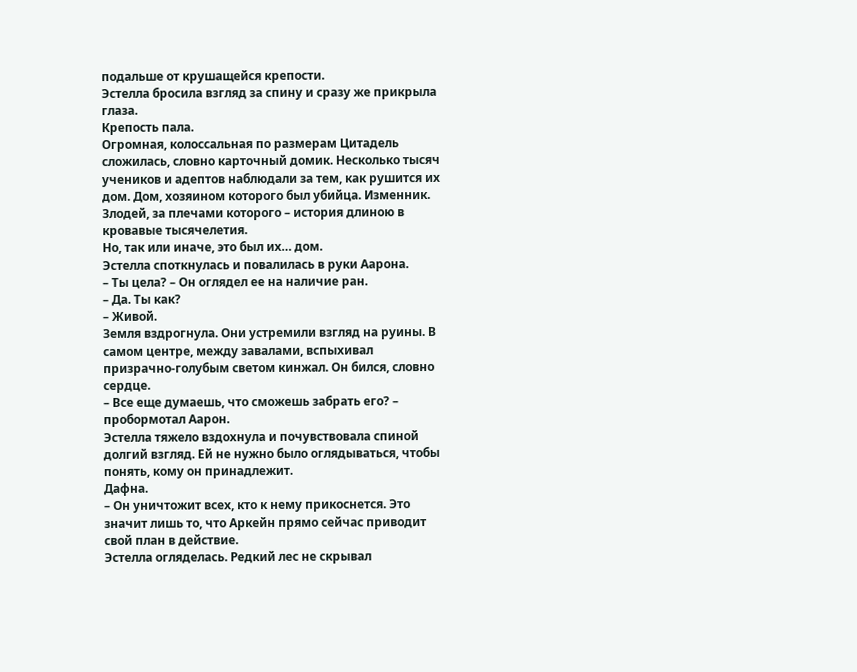подальше от крушащейся крепости.
Эстелла бросила взгляд за спину и сразу же прикрыла глаза.
Крепость пала.
Огромная, колоссальная по размерам Цитадель сложилась, словно карточный домик. Несколько тысяч учеников и адептов наблюдали за тем, как рушится их дом. Дом, хозяином которого был убийца. Изменник. Злодей, за плечами которого – история длиною в кровавые тысячелетия.
Но, так или иначе, это был их… дом.
Эстелла споткнулась и повалилась в руки Аарона.
– Ты цела? – Он оглядел ее на наличие ран.
– Да. Ты как?
– Живой.
Земля вздрогнула. Они устремили взгляд на руины. В самом центре, между завалами, вспыхивал призрачно-голубым светом кинжал. Он бился, словно сердце.
– Все еще думаешь, что сможешь забрать его? – пробормотал Аарон.
Эстелла тяжело вздохнула и почувствовала спиной долгий взгляд. Ей не нужно было оглядываться, чтобы понять, кому он принадлежит.
Дафна.
– Он уничтожит всех, кто к нему прикоснется. Это значит лишь то, что Аркейн прямо сейчас приводит свой план в действие.
Эстелла огляделась. Редкий лес не скрывал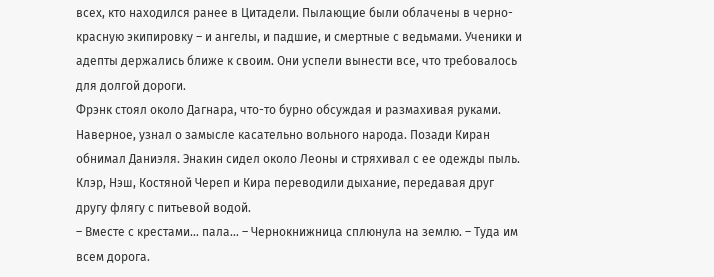всех, кто находился ранее в Цитадели. Пылающие были облачены в черно-красную экипировку – и ангелы, и падшие, и смертные с ведьмами. Ученики и адепты держались ближе к своим. Они успели вынести все, что требовалось для долгой дороги.
Фрэнк стоял около Дагнара, что-то бурно обсуждая и размахивая руками. Наверное, узнал о замысле касательно вольного народа. Позади Киран обнимал Даниэля. Энакин сидел около Леоны и стряхивал с ее одежды пыль. Клэр, Нэш, Костяной Череп и Кира переводили дыхание, передавая друг другу флягу с питьевой водой.
– Вместе с крестами… пала… – Чернокнижница сплюнула на землю. – Туда им всем дорога.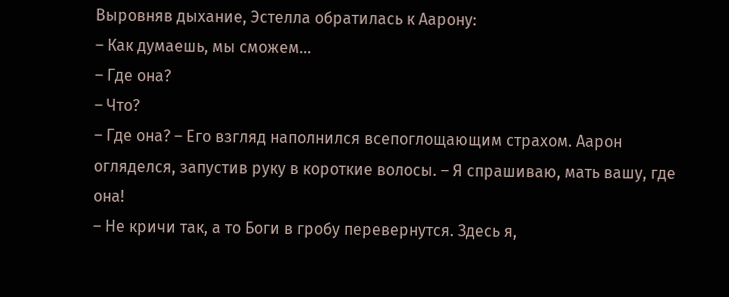Выровняв дыхание, Эстелла обратилась к Аарону:
– Как думаешь, мы сможем…
– Где она?
– Что?
– Где она? – Его взгляд наполнился всепоглощающим страхом. Аарон огляделся, запустив руку в короткие волосы. – Я спрашиваю, мать вашу, где она!
– Не кричи так, а то Боги в гробу перевернутся. Здесь я,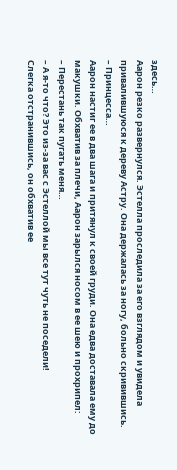здесь…
Аарон резко развернулся. Эстелла проследила за его взглядом и увидела привалившуюся к дереву Астру. Она держалась за ногу, больно скривившись.
– Принцесса…
Аарон настиг ее в два шага и притянул к своей груди. Она едва доставала ему до макушки. Обхватив за плечи, Аарон зарылся носом в ее шею и прохрипел:
– Перестань так пугать меня…
– А я-то что? Это из-за вас с Эстеллой мы все тут чуть не поседели!
Слегка отстранившись, он обхватив ее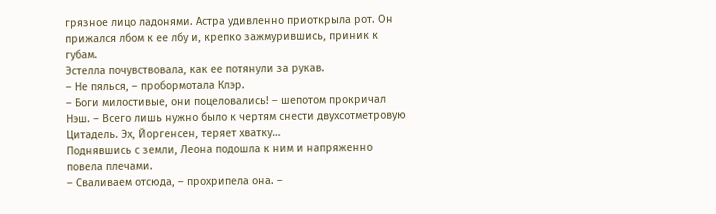грязное лицо ладонями. Астра удивленно приоткрыла рот. Он прижался лбом к ее лбу и, крепко зажмурившись, приник к губам.
Эстелла почувствовала, как ее потянули за рукав.
– Не пялься, – пробормотала Клэр.
– Боги милостивые, они поцеловались! – шепотом прокричал Нэш. – Всего лишь нужно было к чертям снести двухсотметровую Цитадель. Эх, Йоргенсен, теряет хватку…
Поднявшись с земли, Леона подошла к ним и напряженно повела плечами.
– Сваливаем отсюда, – прохрипела она. –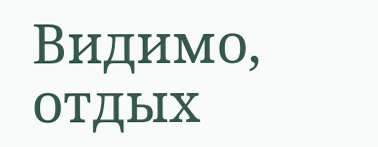Видимо, отдых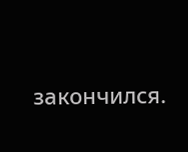закончился.